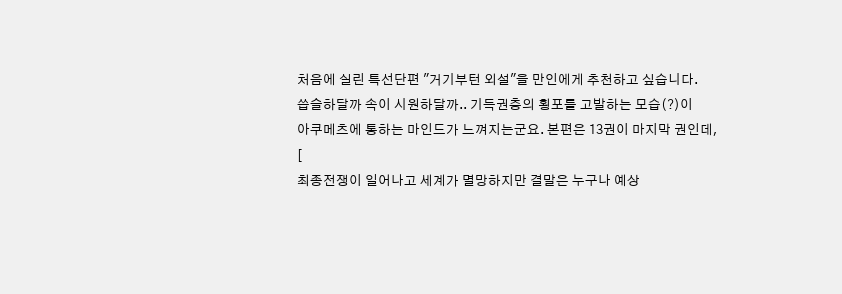처음에 실린 특선단편 "거기부턴 외설"을 만인에게 추천하고 싶습니다.
씁슬하달까 속이 시원하달까.. 기득권층의 횡포를 고발하는 모습(?)이
아쿠메츠에 통하는 마인드가 느껴지는군요. 본편은 13권이 마지막 권인데,
[
최종전쟁이 일어나고 세계가 멸망하지만 결말은 누구나 예상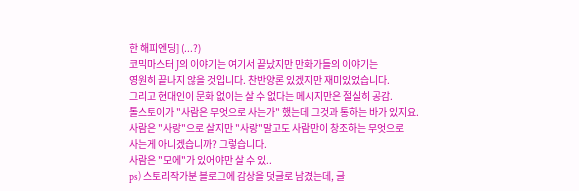한 해피엔딩] (...?)
코믹마스터 J의 이야기는 여기서 끝났지만 만화가들의 이야기는
영원히 끝나지 않을 것입니다. 찬반양론 있겠지만 재미있었습니다.
그리고 현대인이 문화 없이는 살 수 없다는 메시지만은 절실히 공감.
톨스토이가 "사람은 무엇으로 사는가" 했는데 그것과 통하는 바가 있지요.
사람은 "사랑"으로 살지만 "사랑"말고도 사람만이 창조하는 무엇으로
사는게 아니겠습니까? 그렇습니다.
사람은 "모에"가 있어야만 살 수 있..
ps) 스토리작가분 블로그에 감상을 덧글로 남겼는데, 글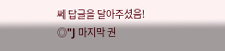쎄 답글을 달아주셨음!
◎"J 마지막 권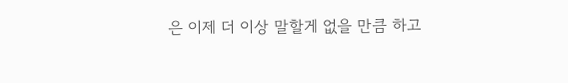은 이제 더 이상 말할게 없을 만큼 하고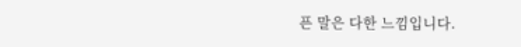픈 말은 다한 느낌입니다.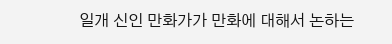일개 신인 만화가가 만화에 대해서 논하는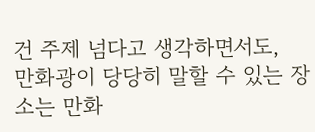건 주제 넘다고 생각하면서도,
만화광이 당당히 말할 수 있는 장소는 만화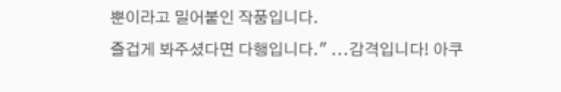뿐이라고 밀어붙인 작품입니다.
즐겁게 봐주셨다면 다행입니다." ...감격입니다! 아쿠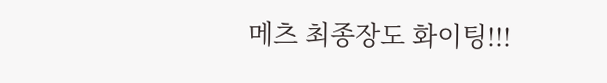메츠 최종장도 화이팅!!!